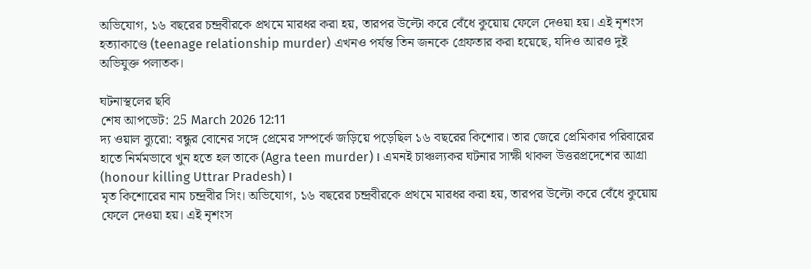অভিযোগ, ১৬ বছরের চন্দ্রবীরকে প্রথমে মারধর করা হয়, তারপর উল্টো করে বেঁধে কুয়োয় ফেলে দেওয়া হয়। এই নৃশংস হত্যাকাণ্ডে (teenage relationship murder) এখনও পর্যন্ত তিন জনকে গ্রেফতার করা হয়েছে, যদিও আরও দুই অভিযুক্ত পলাতক।

ঘটনাস্থলের ছবি
শেষ আপডেট: 25 March 2026 12:11
দ্য ওয়াল ব্যুরো: বন্ধুর বোনের সঙ্গে প্রেমের সম্পর্কে জড়িয়ে পড়েছিল ১৬ বছরের কিশোর। তার জেরে প্রেমিকার পরিবারের হাতে নির্মমভাবে খুন হতে হল তাকে (Agra teen murder)। এমনই চাঞ্চল্যকর ঘটনার সাক্ষী থাকল উত্তরপ্রদেশের আগ্রা (honour killing Uttrar Pradesh)।
মৃত কিশোরের নাম চন্দ্রবীর সিং। অভিযোগ, ১৬ বছরের চন্দ্রবীরকে প্রথমে মারধর করা হয়, তারপর উল্টো করে বেঁধে কুয়োয় ফেলে দেওয়া হয়। এই নৃশংস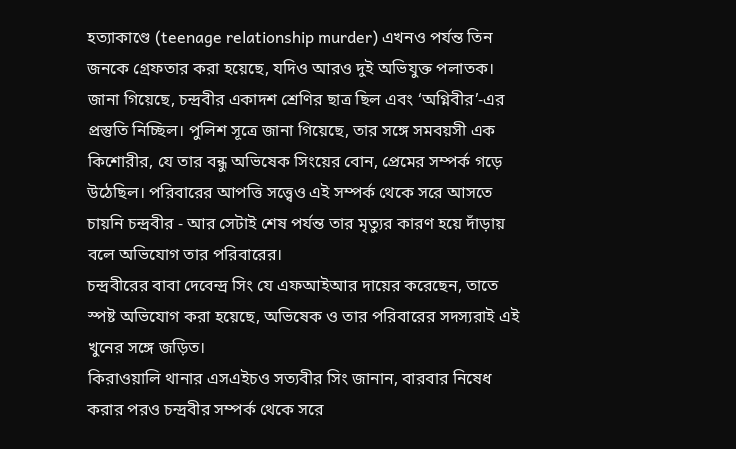হত্যাকাণ্ডে (teenage relationship murder) এখনও পর্যন্ত তিন জনকে গ্রেফতার করা হয়েছে, যদিও আরও দুই অভিযুক্ত পলাতক।
জানা গিয়েছে, চন্দ্রবীর একাদশ শ্রেণির ছাত্র ছিল এবং ‘অগ্নিবীর’-এর প্রস্তুতি নিচ্ছিল। পুলিশ সূত্রে জানা গিয়েছে, তার সঙ্গে সমবয়সী এক কিশোরীর, যে তার বন্ধু অভিষেক সিংয়ের বোন, প্রেমের সম্পর্ক গড়ে উঠেছিল। পরিবারের আপত্তি সত্ত্বেও এই সম্পর্ক থেকে সরে আসতে চায়নি চন্দ্রবীর - আর সেটাই শেষ পর্যন্ত তার মৃত্যুর কারণ হয়ে দাঁড়ায় বলে অভিযোগ তার পরিবারের।
চন্দ্রবীরের বাবা দেবেন্দ্র সিং যে এফআইআর দায়ের করেছেন, তাতে স্পষ্ট অভিযোগ করা হয়েছে, অভিষেক ও তার পরিবারের সদস্যরাই এই খুনের সঙ্গে জড়িত।
কিরাওয়ালি থানার এসএইচও সত্যবীর সিং জানান, বারবার নিষেধ করার পরও চন্দ্রবীর সম্পর্ক থেকে সরে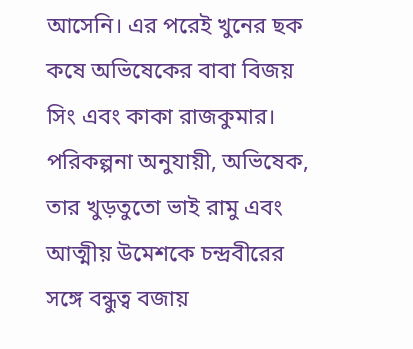আসেনি। এর পরেই খুনের ছক কষে অভিষেকের বাবা বিজয় সিং এবং কাকা রাজকুমার। পরিকল্পনা অনুযায়ী, অভিষেক, তার খুড়তুতো ভাই রামু এবং আত্মীয় উমেশকে চন্দ্রবীরের সঙ্গে বন্ধুত্ব বজায়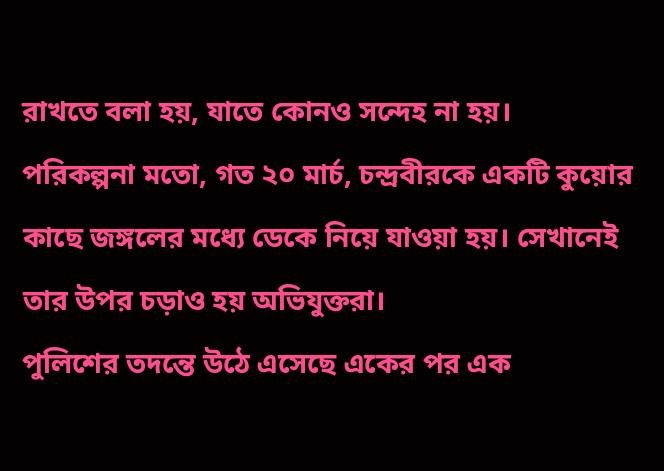রাখতে বলা হয়, যাতে কোনও সন্দেহ না হয়।
পরিকল্পনা মতো, গত ২০ মার্চ, চন্দ্রবীরকে একটি কুয়োর কাছে জঙ্গলের মধ্যে ডেকে নিয়ে যাওয়া হয়। সেখানেই তার উপর চড়াও হয় অভিযুক্তরা।
পুলিশের তদন্তে উঠে এসেছে একের পর এক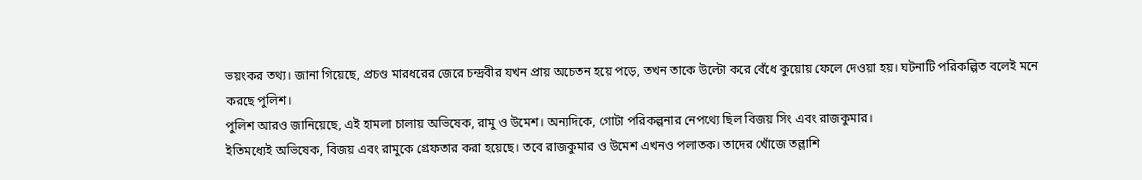ভয়ংকর তথ্য। জানা গিয়েছে, প্রচণ্ড মারধরের জেরে চন্দ্রবীর যখন প্রায় অচেতন হয়ে পড়ে, তখন তাকে উল্টো করে বেঁধে কুয়োয় ফেলে দেওয়া হয়। ঘটনাটি পরিকল্পিত বলেই মনে করছে পুলিশ।
পুলিশ আরও জানিয়েছে, এই হামলা চালায় অভিষেক, রামু ও উমেশ। অন্যদিকে, গোটা পরিকল্পনার নেপথ্যে ছিল বিজয় সিং এবং রাজকুমার।
ইতিমধ্যেই অভিষেক, বিজয় এবং রামুকে গ্রেফতার করা হয়েছে। তবে রাজকুমার ও উমেশ এখনও পলাতক। তাদের খোঁজে তল্লাশি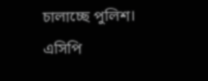চালাচ্ছে পুলিশ।
এসিপি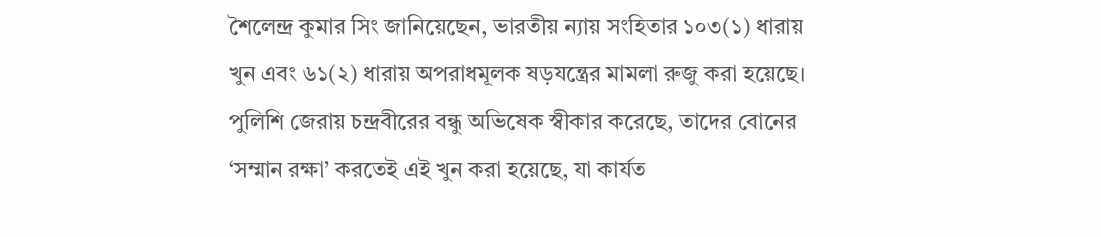শৈলেন্দ্র কুমার সিং জানিয়েছেন, ভারতীয় ন্যায় সংহিতার ১০৩(১) ধারায় খুন এবং ৬১(২) ধারায় অপরাধমূলক ষড়যন্ত্রের মামলা রুজু করা হয়েছে। পুলিশি জেরায় চন্দ্রবীরের বন্ধু অভিষেক স্বীকার করেছে, তাদের বোনের ‘সম্মান রক্ষা’ করতেই এই খুন করা হয়েছে, যা কার্যত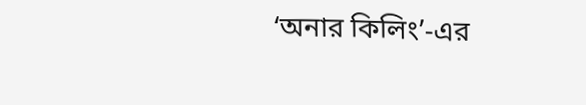‘অনার কিলিং’-এর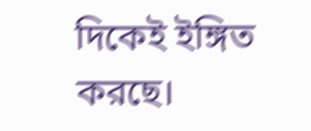দিকেই ইঙ্গিত করছে।